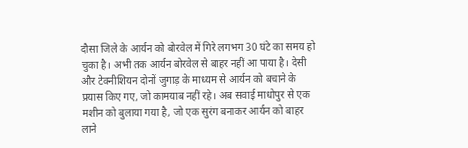दौसा जिले के आर्यन को बोरवेल में गिरे लगभग 30 घंटे का समय हो चुका है। अभी तक आर्यन बोरवेल से बाहर नहीं आ पाया है। देसी और टेक्नीशियन दोनों जुगाड़ के माध्यम से आर्यन को बचाने के प्रयास किए गए, जो कामयाब नहीं रहे। अब सवाई माधोपुर से एक मशीन को बुलाया गया है, जो एक सुरंग बनाकर आर्यन को बाहर लाने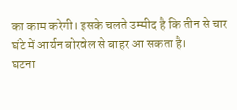का काम करेगी। इसके चलते उम्मीद है कि तीन से चार घंटे में आर्यन बोरवेल से बाहर आ सकता है।
घटना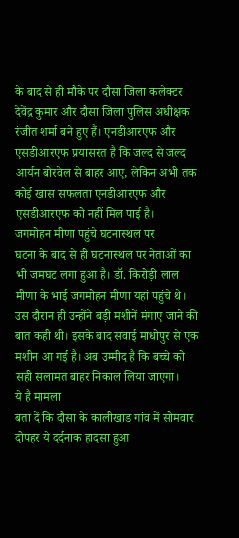के बाद से ही मौके पर दौसा जिला कलेक्टर देवेंद्र कुमार और दौसा जिला पुलिस अधीक्षक रंजीत शर्मा बने हुए हैं। एनडीआरएफ और एसडीआरएफ प्रयासरत है कि जल्द से जल्द आर्यन बोरवेल से बाहर आए, लेकिन अभी तक कोई खास सफलता एनडीआरएफ और एसडीआरएफ को नहीं मिल पाई है।
जगमोहन मीणा पहुंचे घटनास्थल पर
घटना के बाद से ही घटनास्थल पर नेताओं का भी जमघट लगा हुआ है। डॉ. किरोड़ी लाल मीणा के भाई जगमोहन मीणा यहां पहुंचे थे। उस दौरान ही उन्होंने बड़ी मशीनें मंगाए जाने की बात कही थी। इसके बाद सवाई माधोपुर से एक मशीन आ गई है। अब उम्मीद है कि बच्चे को सही सलामत बाहर निकाल लिया जाएगा।
ये है मामला
बता दें कि दौसा के कालीखाड गांव में सोमवार दोपहर ये दर्दनाक हादसा हुआ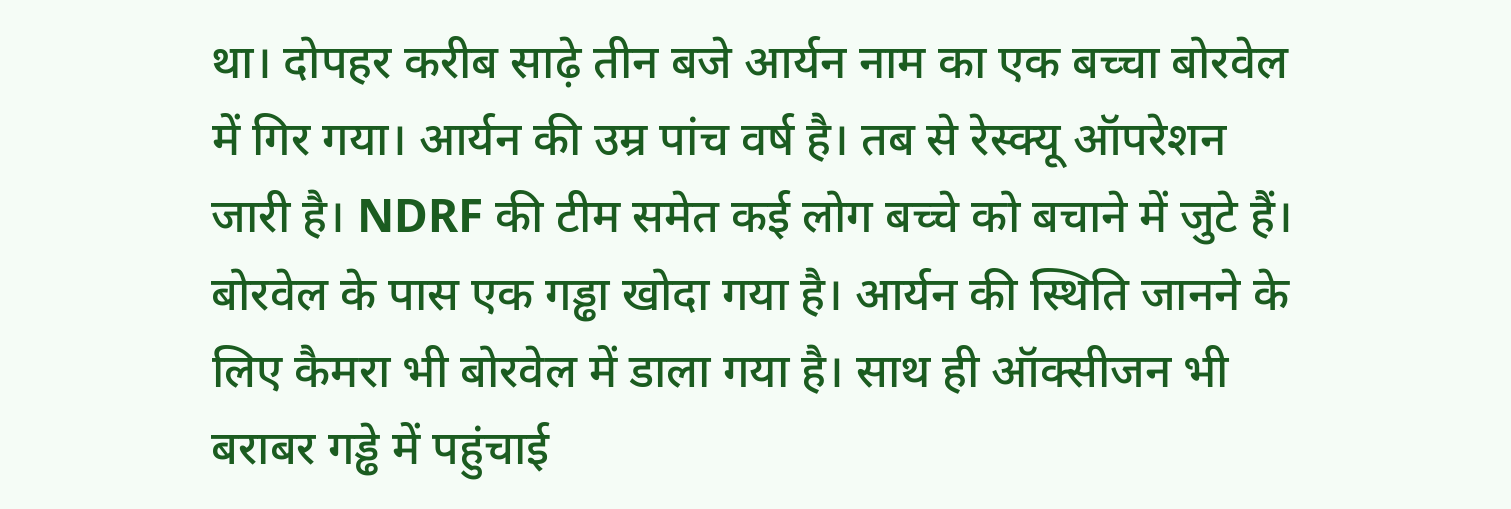था। दोपहर करीब साढ़े तीन बजे आर्यन नाम का एक बच्चा बोरवेल में गिर गया। आर्यन की उम्र पांच वर्ष है। तब से रेस्क्यू ऑपरेशन जारी है। NDRF की टीम समेत कई लोग बच्चे को बचाने में जुटे हैं। बोरवेल के पास एक गड्ढा खोदा गया है। आर्यन की स्थिति जानने के लिए कैमरा भी बोरवेल में डाला गया है। साथ ही ऑक्सीजन भी बराबर गड्ढे में पहुंचाई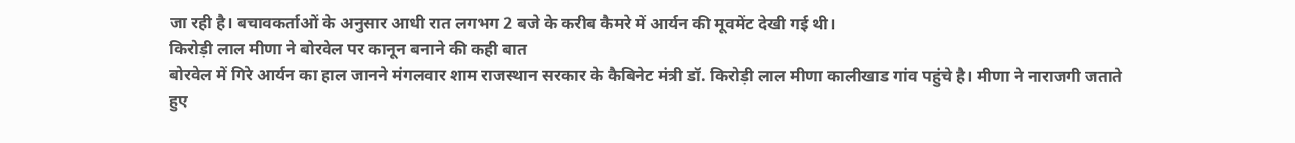जा रही है। बचावकर्ताओं के अनुसार आधी रात लगभग 2 बजे के करीब कैमरे में आर्यन की मूवमेंट देखी गई थी।
किरोड़ी लाल मीणा ने बोरवेल पर कानून बनाने की कही बात
बोरवेल में गिरे आर्यन का हाल जानने मंगलवार शाम राजस्थान सरकार के कैबिनेट मंत्री डॉ. किरोड़ी लाल मीणा कालीखाड गांव पहुंचे है। मीणा ने नाराजगी जताते हुए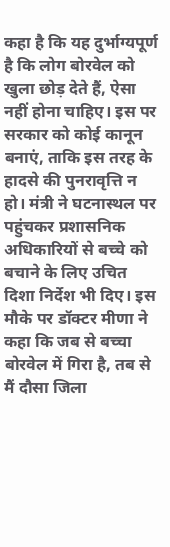कहा है कि यह दुर्भाग्यपूर्ण है कि लोग बोरवेल को खुला छोड़ देते हैं, ऐसा नहीं होना चाहिए। इस पर सरकार को कोई कानून बनाएं, ताकि इस तरह के हादसे की पुनरावृत्ति न हो। मंत्री ने घटनास्थल पर पहुंचकर प्रशासनिक अधिकारियों से बच्चे को बचाने के लिए उचित दिशा निर्देश भी दिए। इस मौके पर डॉक्टर मीणा ने कहा कि जब से बच्चा बोरवेल में गिरा है, तब से मैं दौसा जिला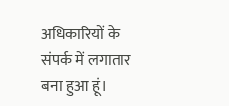अधिकारियों के संपर्क में लगातार बना हुआ हूं।